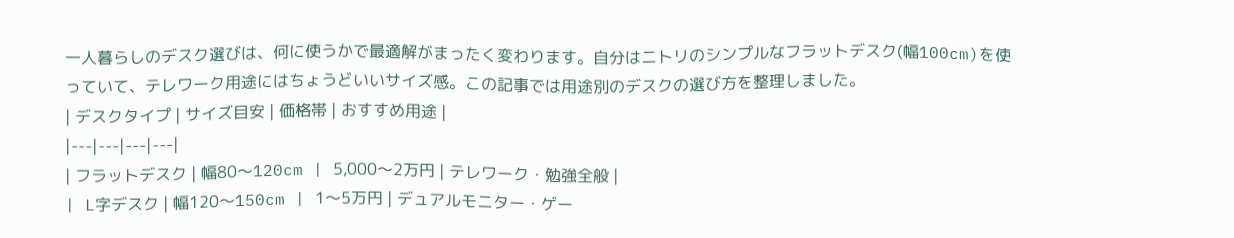一人暮らしのデスク選びは、何に使うかで最適解がまったく変わります。自分はニトリのシンプルなフラットデスク(幅100cm)を使っていて、テレワーク用途にはちょうどいいサイズ感。この記事では用途別のデスクの選び方を整理しました。
| デスクタイプ | サイズ目安 | 価格帯 | おすすめ用途 |
|---|---|---|---|
| フラットデスク | 幅80〜120cm | 5,000〜2万円 | テレワーク・勉強全般 |
| L字デスク | 幅120〜150cm | 1〜5万円 | デュアルモニター・ゲー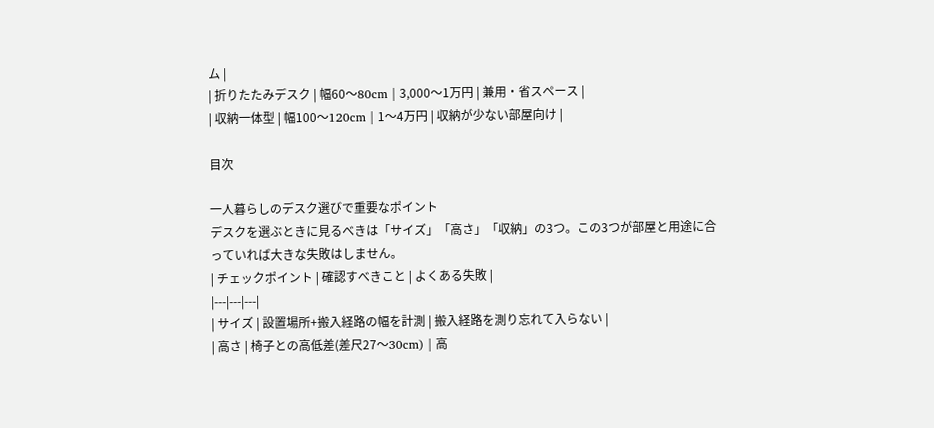ム |
| 折りたたみデスク | 幅60〜80cm | 3,000〜1万円 | 兼用・省スペース |
| 収納一体型 | 幅100〜120cm | 1〜4万円 | 収納が少ない部屋向け |

目次

一人暮らしのデスク選びで重要なポイント
デスクを選ぶときに見るべきは「サイズ」「高さ」「収納」の3つ。この3つが部屋と用途に合っていれば大きな失敗はしません。
| チェックポイント | 確認すべきこと | よくある失敗 |
|---|---|---|
| サイズ | 設置場所+搬入経路の幅を計測 | 搬入経路を測り忘れて入らない |
| 高さ | 椅子との高低差(差尺27〜30cm) | 高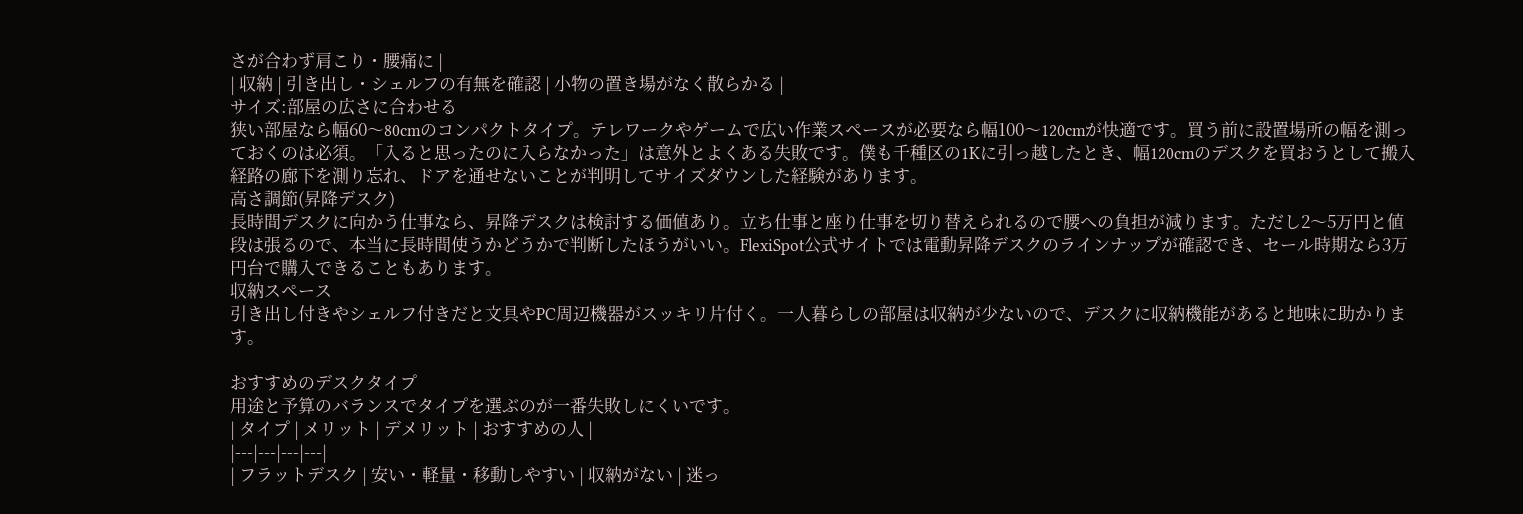さが合わず肩こり・腰痛に |
| 収納 | 引き出し・シェルフの有無を確認 | 小物の置き場がなく散らかる |
サイズ:部屋の広さに合わせる
狭い部屋なら幅60〜80cmのコンパクトタイプ。テレワークやゲームで広い作業スペースが必要なら幅100〜120cmが快適です。買う前に設置場所の幅を測っておくのは必須。「入ると思ったのに入らなかった」は意外とよくある失敗です。僕も千種区の1Kに引っ越したとき、幅120cmのデスクを買おうとして搬入経路の廊下を測り忘れ、ドアを通せないことが判明してサイズダウンした経験があります。
高さ調節(昇降デスク)
長時間デスクに向かう仕事なら、昇降デスクは検討する価値あり。立ち仕事と座り仕事を切り替えられるので腰への負担が減ります。ただし2〜5万円と値段は張るので、本当に長時間使うかどうかで判断したほうがいい。FlexiSpot公式サイトでは電動昇降デスクのラインナップが確認でき、セール時期なら3万円台で購入できることもあります。
収納スペース
引き出し付きやシェルフ付きだと文具やPC周辺機器がスッキリ片付く。一人暮らしの部屋は収納が少ないので、デスクに収納機能があると地味に助かります。

おすすめのデスクタイプ
用途と予算のバランスでタイプを選ぶのが一番失敗しにくいです。
| タイプ | メリット | デメリット | おすすめの人 |
|---|---|---|---|
| フラットデスク | 安い・軽量・移動しやすい | 収納がない | 迷っ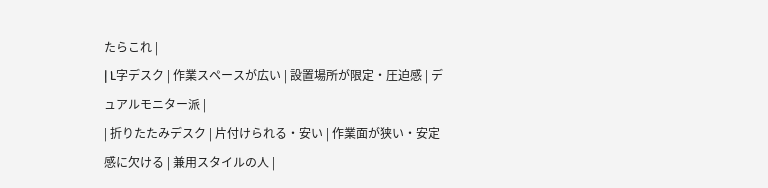たらこれ |
| L字デスク | 作業スペースが広い | 設置場所が限定・圧迫感 | デュアルモニター派 |
| 折りたたみデスク | 片付けられる・安い | 作業面が狭い・安定感に欠ける | 兼用スタイルの人 |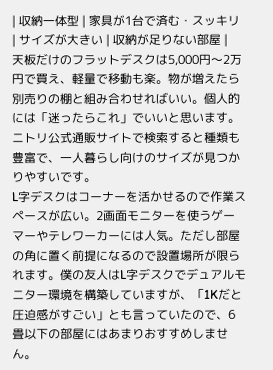| 収納一体型 | 家具が1台で済む・スッキリ | サイズが大きい | 収納が足りない部屋 |
天板だけのフラットデスクは5,000円〜2万円で買え、軽量で移動も楽。物が増えたら別売りの棚と組み合わせればいい。個人的には「迷ったらこれ」でいいと思います。ニトリ公式通販サイトで検索すると種類も豊富で、一人暮らし向けのサイズが見つかりやすいです。
L字デスクはコーナーを活かせるので作業スペースが広い。2画面モニターを使うゲーマーやテレワーカーには人気。ただし部屋の角に置く前提になるので設置場所が限られます。僕の友人はL字デスクでデュアルモニター環境を構築していますが、「1Kだと圧迫感がすごい」とも言っていたので、6畳以下の部屋にはあまりおすすめしません。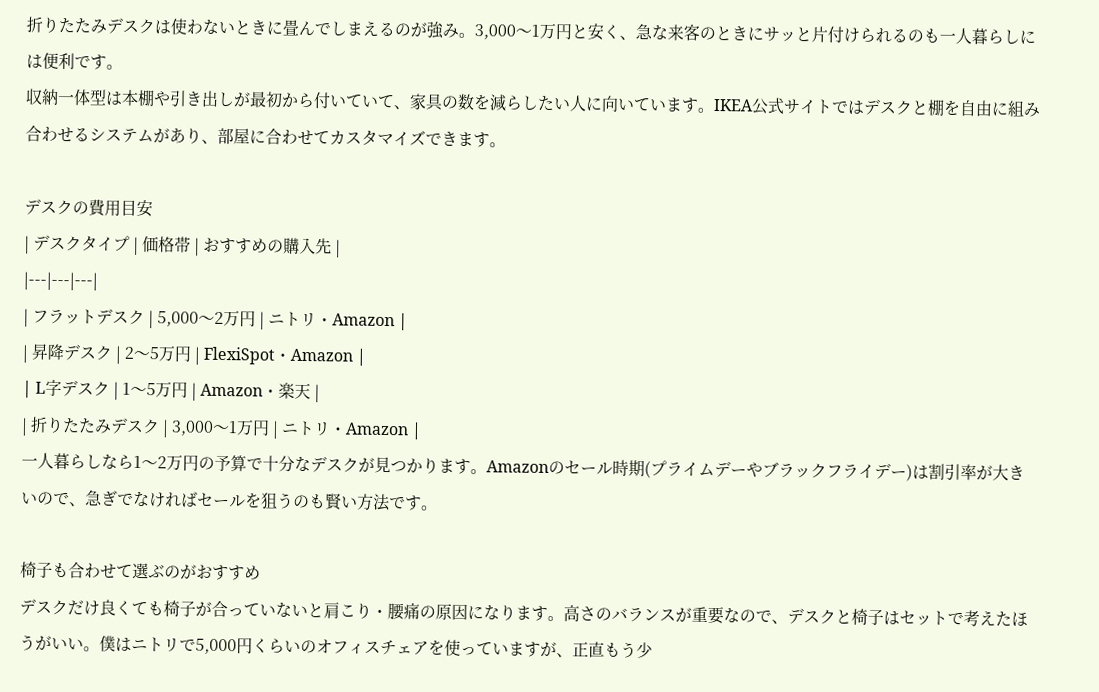折りたたみデスクは使わないときに畳んでしまえるのが強み。3,000〜1万円と安く、急な来客のときにサッと片付けられるのも一人暮らしには便利です。
収納一体型は本棚や引き出しが最初から付いていて、家具の数を減らしたい人に向いています。IKEA公式サイトではデスクと棚を自由に組み合わせるシステムがあり、部屋に合わせてカスタマイズできます。

デスクの費用目安
| デスクタイプ | 価格帯 | おすすめの購入先 |
|---|---|---|
| フラットデスク | 5,000〜2万円 | ニトリ・Amazon |
| 昇降デスク | 2〜5万円 | FlexiSpot・Amazon |
| L字デスク | 1〜5万円 | Amazon・楽天 |
| 折りたたみデスク | 3,000〜1万円 | ニトリ・Amazon |
一人暮らしなら1〜2万円の予算で十分なデスクが見つかります。Amazonのセール時期(プライムデーやブラックフライデー)は割引率が大きいので、急ぎでなければセールを狙うのも賢い方法です。

椅子も合わせて選ぶのがおすすめ
デスクだけ良くても椅子が合っていないと肩こり・腰痛の原因になります。高さのバランスが重要なので、デスクと椅子はセットで考えたほうがいい。僕はニトリで5,000円くらいのオフィスチェアを使っていますが、正直もう少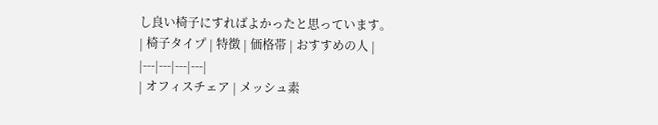し良い椅子にすればよかったと思っています。
| 椅子タイプ | 特徴 | 価格帯 | おすすめの人 |
|---|---|---|---|
| オフィスチェア | メッシュ素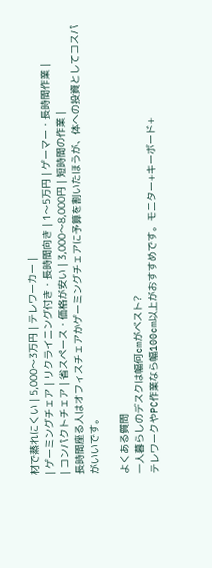材で蒸れにくい | 5,000〜3万円 | テレワーカー |
| ゲーミングチェア | リクライニング付き・長時間向き | 1〜5万円 | ゲーマー・長時間作業 |
| コンパクトチェア | 省スペース・価格が安い | 3,000〜8,000円 | 短時間の作業 |
長時間座る人はオフィスチェアかゲーミングチェアに予算を割いたほうが、体への投資としてコスパがいいです。

よくある質問
一人暮らしのデスクは幅何cmがベスト?
テレワークやPC作業なら幅100cm以上がおすすめです。モニター+キーボード+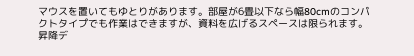マウスを置いてもゆとりがあります。部屋が6畳以下なら幅80cmのコンパクトタイプでも作業はできますが、資料を広げるスペースは限られます。
昇降デ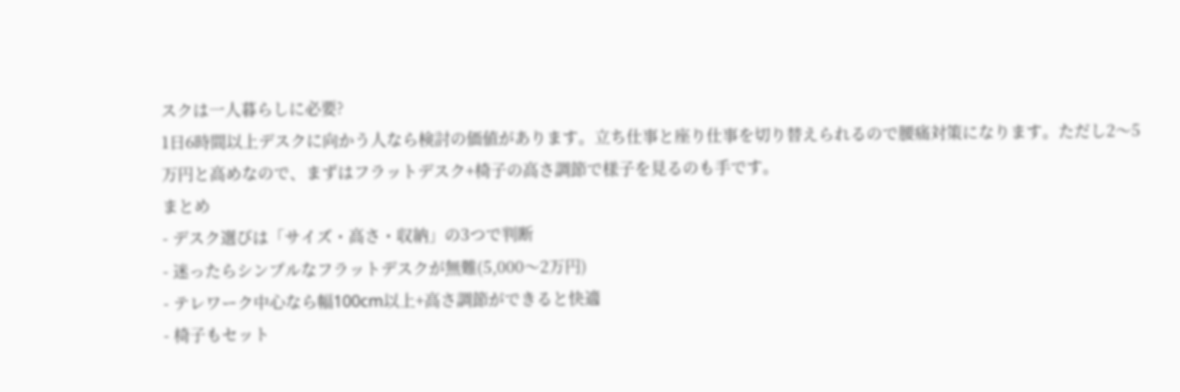スクは一人暮らしに必要?
1日6時間以上デスクに向かう人なら検討の価値があります。立ち仕事と座り仕事を切り替えられるので腰痛対策になります。ただし2〜5万円と高めなので、まずはフラットデスク+椅子の高さ調節で様子を見るのも手です。
まとめ
- デスク選びは「サイズ・高さ・収納」の3つで判断
- 迷ったらシンプルなフラットデスクが無難(5,000〜2万円)
- テレワーク中心なら幅100cm以上+高さ調節ができると快適
- 椅子もセット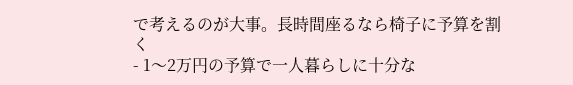で考えるのが大事。長時間座るなら椅子に予算を割く
- 1〜2万円の予算で一人暮らしに十分な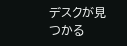デスクが見つかる